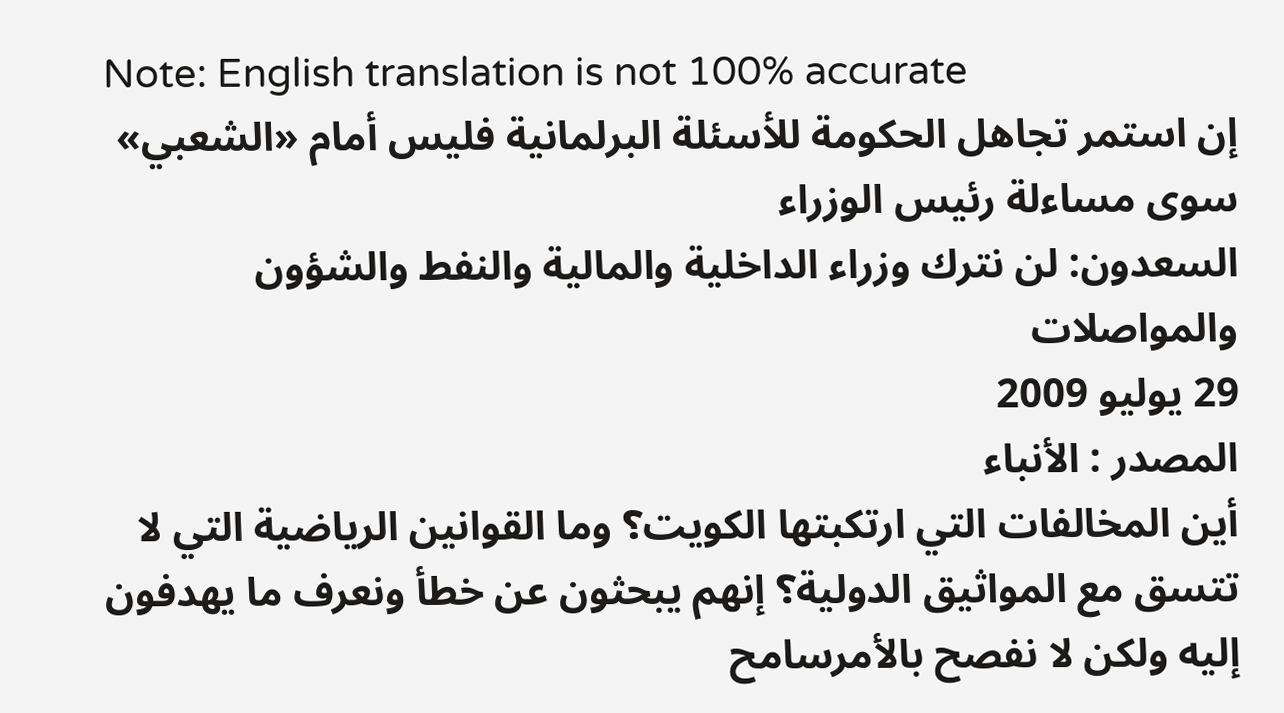Note: English translation is not 100% accurate
إن استمر تجاهل الحكومة للأسئلة البرلمانية فليس أمام «الشعبي» سوى مساءلة رئيس الوزراء
السعدون: لن نترك وزراء الداخلية والمالية والنفط والشؤون والمواصلات
29 يوليو 2009
المصدر : الأنباء
أين المخالفات التي ارتكبتها الكويت؟ وما القوانين الرياضية التي لا تتسق مع المواثيق الدولية؟ إنهم يبحثون عن خطأ ونعرف ما يهدفون إليه ولكن لا نفصح بالأمرسامح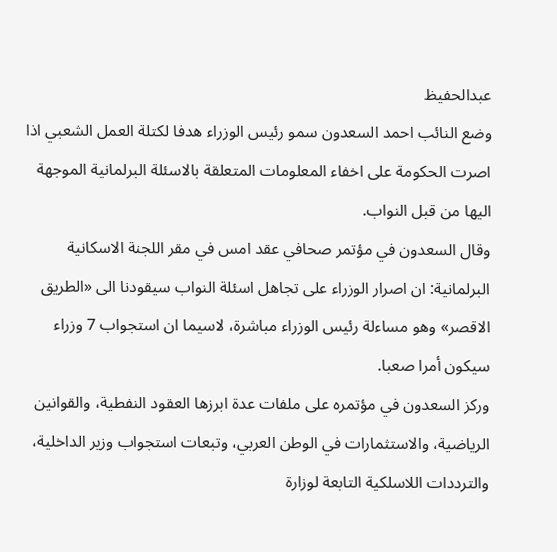عبدالحفيظ
وضع النائب احمد السعدون سمو رئيس الوزراء هدفا لكتلة العمل الشعبي اذا اصرت الحكومة على اخفاء المعلومات المتعلقة بالاسئلة البرلمانية الموجهة اليها من قبل النواب.
وقال السعدون في مؤتمر صحافي عقد امس في مقر اللجنة الاسكانية البرلمانية: ان اصرار الوزراء على تجاهل اسئلة النواب سيقودنا الى «الطريق الاقصر» وهو مساءلة رئيس الوزراء مباشرة، لاسيما ان استجواب 7 وزراء سيكون أمرا صعبا.
وركز السعدون في مؤتمره على ملفات عدة ابرزها العقود النفطية، والقوانين الرياضية، والاستثمارات في الوطن العربي، وتبعات استجواب وزير الداخلية، والترددات اللاسلكية التابعة لوزارة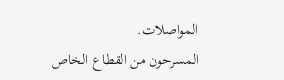المواصلات.
المسرحون من القطاع الخاص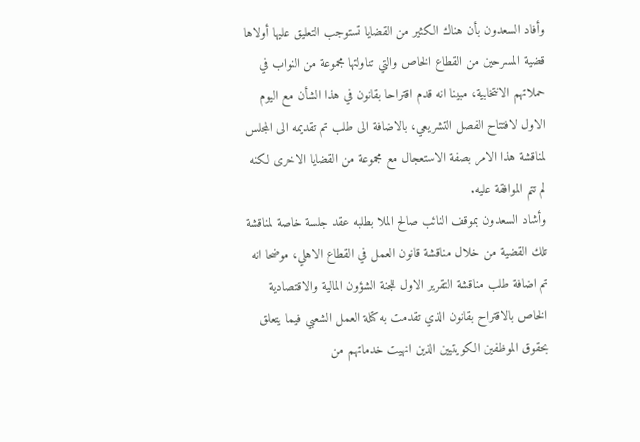وأفاد السعدون بأن هناك الكثير من القضايا تستوجب التعليق عليها أولاها قضية المسرحين من القطاع الخاص والتي تناولتها مجموعة من النواب في حملاتهم الانتخابية، مبينا انه قدم اقتراحا بقانون في هذا الشأن مع اليوم الاول لافتتاح الفصل التشريعي، بالاضافة الى طلب تم تقديمه الى المجلس لمناقشة هذا الامر بصفة الاستعجال مع مجموعة من القضايا الاخرى لكنه لم تتم الموافقة عليه.
وأشاد السعدون بموقف النائب صالح الملا بطلبه عقد جلسة خاصة لمناقشة تلك القضية من خلال مناقشة قانون العمل في القطاع الاهلي، موضحا انه تم اضافة طلب مناقشة التقرير الاول للجنة الشؤون المالية والاقتصادية الخاص بالاقتراح بقانون الذي تقدمت به كتلة العمل الشعبي فيما يتعلق بحقوق الموظفين الكويتيين الذين انهيت خدماتهم من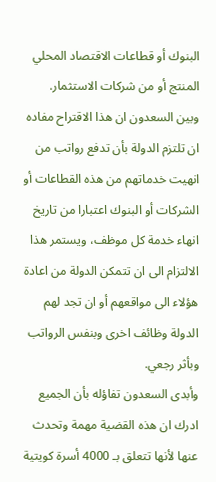البنوك أو قطاعات الاقتصاد المحلي المنتج أو من شركات الاستثمار.
وبين السعدون ان هذا الاقتراح مفاده ان تلتزم الدولة بأن تدفع رواتب من انهيت خدماتهم من هذه القطاعات أو الشركات أو البنوك اعتبارا من تاريخ انهاء خدمة كل موظف، ويستمر هذا الالتزام الى ان تتمكن الدولة من اعادة هؤلاء الى مواقعهم أو ان تجد لهم الدولة وظائف اخرى وبنفس الرواتب وبأثر رجعي.
وأبدى السعدون تفاؤله بأن الجميع ادرك ان هذه القضية مهمة وتحدث عنها لأنها تتعلق بـ 4000 أسرة كويتية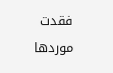فقدت موردها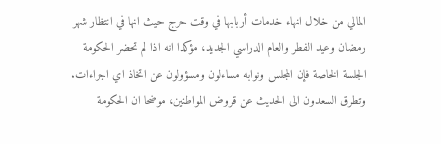المالي من خلال انهاء خدمات أربابها في وقت حرج حيث انها في انتظار شهر رمضان وعيد الفطر والعام الدراسي الجديد، مؤكدا انه اذا لم تحضر الحكومة الجلسة الخاصة فإن المجلس ونوابه مساءلون ومسؤولون عن اتخاذ اي اجراءات.
وتطرق السعدون الى الحديث عن قروض المواطنين، موضحا ان الحكومة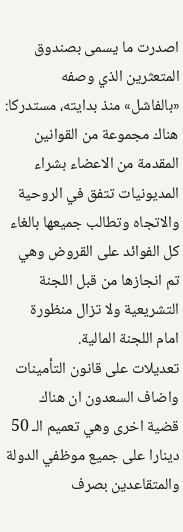اصدرت ما يسمى بصندوق المتعثرين الذي وصفه «بالفاشل» منذ بدايته، مستدركا: هناك مجموعة من القوانين المقدمة من الاعضاء بشراء المديونيات تتفق في الروحية والاتجاه وتطالب جميعها بالغاء كل الفوائد على القروض وهي تم انجازها من قبل اللجنة التشريعية ولا تزال منظورة امام اللجنة المالية.
تعديلات على قانون التأمينات
واضاف السعدون ان هناك قضية اخرى وهي تعميم الـ 50 دينارا على جميع موظفي الدولة والمتقاعدين بصرف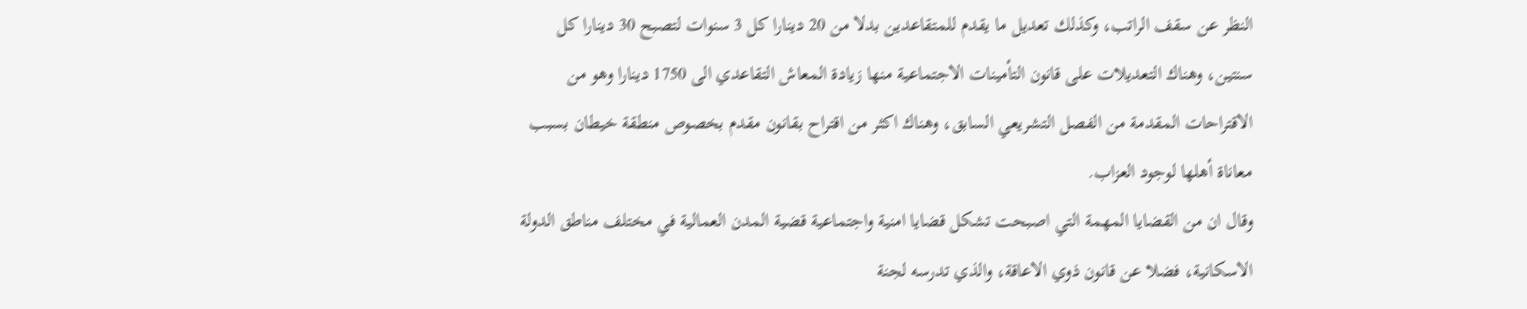النظر عن سقف الراتب، وكذلك تعديل ما يقدم للمتقاعدين بدلا من 20 دينارا كل 3 سنوات لتصبح 30 دينارا كل سنتين، وهناك التعديلات على قانون التأمينات الاجتماعية منها زيادة المعاش التقاعدي الى 1750 دينارا وهو من الاقتراحات المقدمة من الفصل التشريعي السابق، وهناك اكثر من اقتراح بقانون مقدم بخصوص منطقة خيطان بسبب معاناة أهلها لوجود العزاب.
وقال ان من القضايا المهمة التي اصبحت تشكل قضايا امنية واجتماعية قضية المدن العمالية في مختلف مناطق الدولة الاسكانية، فضلا عن قانون ذوي الاعاقة، والذي تدرسه لجنة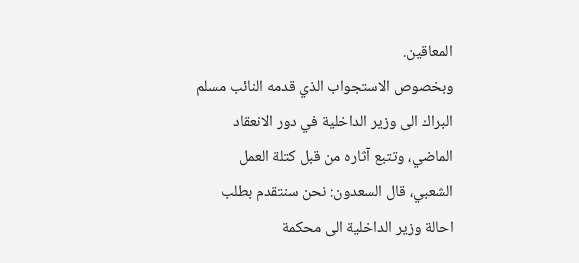المعاقين.
وبخصوص الاستجواب الذي قدمه النائب مسلم البراك الى وزير الداخلية في دور الانعقاد الماضي، وتتبع آثاره من قبل كتلة العمل الشعبي، قال السعدون: نحن سنتقدم بطلب احالة وزير الداخلية الى محكمة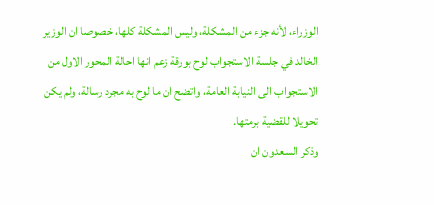الوزراء، لأنه جزء من المشكلة، وليس المشكلة كلها، خصوصا ان الوزير الخالد في جلسة الاستجواب لوح بورقة زعم انها احالة المحور الاول من الاستجواب الى النيابة العامة، واتضح ان ما لوح به مجرد رسالة، ولم يكن تحويلا للقضية برمتها.
وذكر السعدون ان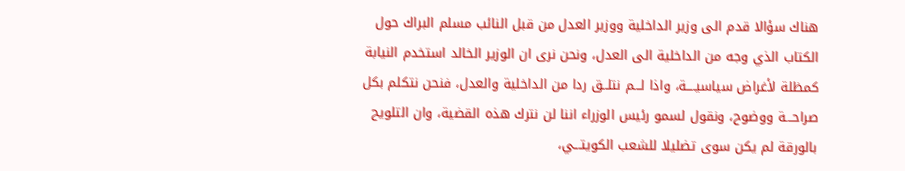هناك سؤالا قدم الى وزير الداخلية ووزير العدل من قبل النائب مسلم البراك حول الكتاب الذي وجه من الداخلية الى العدل، ونحن نرى ان الوزير الخالد استخدم النيابة كمظلة لأغراض سياسيــــة، واذا لـــم نتلــق ردا من الداخلية والعدل، فنحن نتكلم بكل صراحـــة ووضوح، ونقول لسمو رئيس الوزراء اننا لن نترك هذه القضية، وان التلويح بالورقة لم يكن سوى تضليلا للشعب الكويتـــي،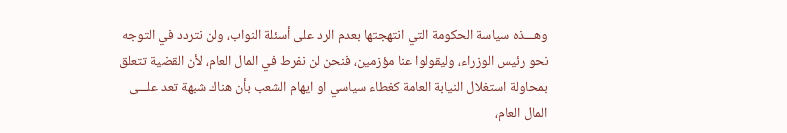وهـــذه سياسة الحكومة التي انتهجتها بعدم الرد على أسئلة النواب، ولن نتردد في التوجه نحو رئيس الوزراء، وليقولوا عنا مؤزمين، فنحن لن نفرط في المال العام، لأن القضية تتعلق بمحاولة استغلال النيابة العامة كغطاء سياسي او ايهام الشعب بأن هناك شبهة تعد علـــى المال العام،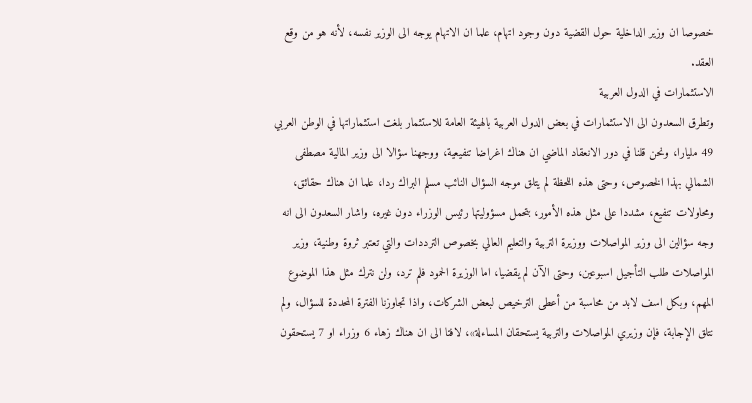خصوصا ان وزير الداخلية حول القضية دون وجود اتهام، علما ان الاتهام يوجه الى الوزير نفسه، لأنه هو من وقع العقد.
الاستثمارات في الدول العربية
وتطرق السعدون الى الاستثمارات في بعض الدول العربية بالهيئة العامة للاستثمار بلغت استثماراتها في الوطن العربي 49 مليارا، ونحن قلنا في دور الانعقاد الماضي ان هناك اغراضا تنفيعية، ووجهنا سؤالا الى وزير المالية مصطفى الشمالي بهذا الخصوص، وحتى هذه اللحظة لم يتلق موجه السؤال النائب مسلم البراك ردا، علما ان هناك حقائق، ومحاولات تنفيع، مشددا على مثل هذه الأمور، بتحمل مسؤوليتها رئيس الوزراء دون غيره، واشار السعدون الى انه وجه سؤالين الى وزير المواصلات ووزيرة التربية والتعليم العالي بخصوص الترددات والتي تعتبر ثروة وطنية، وزير المواصلات طلب التأجيل اسبوعين، وحتى الآن لم يقضيا، اما الوزيرة الحمود فلم ترد، ولن نترك مثل هذا الموضوع المهم، وبكل اسف لابد من محاسبة من أعطى الترخيص لبعض الشركات، واذا تجاوزنا الفترة المحددة للسؤال، ولم نتلق الإجابة، فإن وزيري المواصلات والتربية يستحقان المساءلة»، لافتا الى ان هناك زهاء 6 وزراء او 7 يستحقون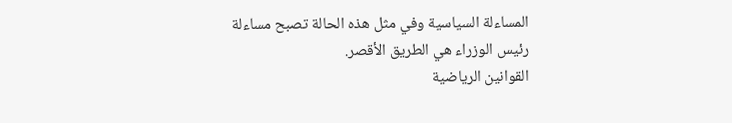المساءلة السياسية وفي مثل هذه الحالة تصبح مساءلة رئيس الوزراء هي الطريق الأقصر.
القوانين الرياضية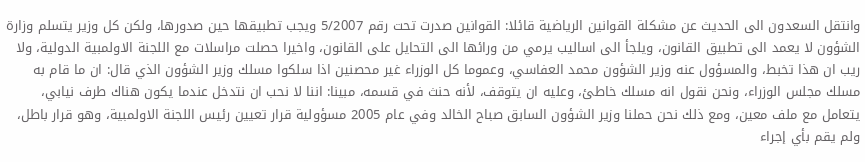وانتقل السعدون الى الحديث عن مشكلة القوانين الرياضية قائلا: القوانين صدرت تحت رقم 5/2007 ويجب تطبيقها حين صدورها، ولكن كل وزير يتسلم وزارة الشؤون لا يعمد الى تطبيق القانون، ويلجأ الى اساليب يرمي من ورائها الى التحايل على القانون، واخيرا حصلت مراسلات مع اللجنة الاولمبية الدولية، ولا ريب ان هذا تخبط، والمسؤول عنه وزير الشؤون محمد العفاسي، وعموما كل الوزراء غير محصنين اذا سلكوا مسلك وزير الشؤون الذي قال: ان ما قام به مسلك مجلس الوزراء، ونحن نقول انه مسلك خاطئ، وعليه ان يتوقف، لأنه حنث في قسمه، مبينا: اننا لا نحب ان نتدخل عندما يكون هناك طرف نيابي، يتعامل مع ملف معين، ومع ذلك نحن حملنا وزير الشؤون السابق صباح الخالد وفي عام 2005 مسؤولية قرار تعيين رئيس اللجنة الاولمبية، وهو قرار باطل، ولم يقم بأي إجراء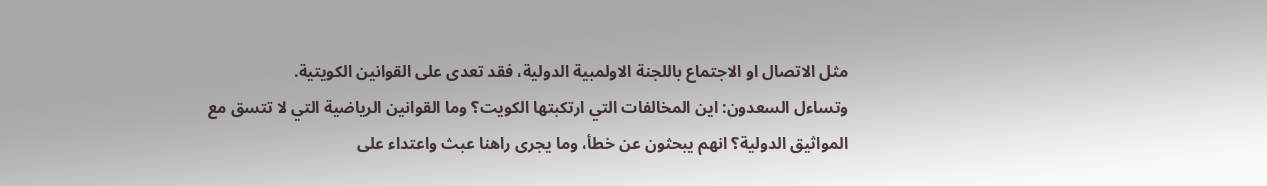مثل الاتصال او الاجتماع باللجنة الاولمبية الدولية، فقد تعدى على القوانين الكويتية.
وتساءل السعدون: اين المخالفات التي ارتكبتها الكويت؟ وما القوانين الرياضية التي لا تتسق مع المواثيق الدولية؟ انهم يبحثون عن خطأ، وما يجرى راهنا عبث واعتداء على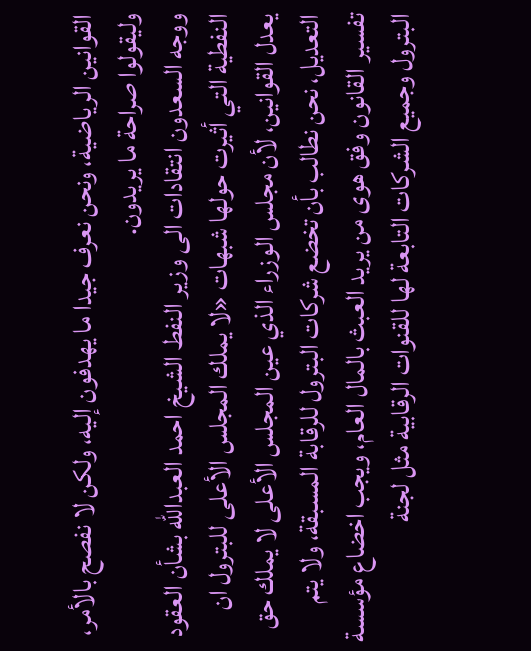القوانين الرياضية، ونحن نعرف جيدا ما يهدفون إليه، ولكن لا نفصح بالأمر، وليقولوا صراحة ما يريدون.
ووجه السعدون انتقادات الى وزير النفط الشيخ احمد العبدالله بشأن العقود النفطية التي أثيرت حولها شبهات «لا يملك المجلس الأعلى للبترول ان يعدل القوانين، لأن مجلس الوزراء الذي عين المجلس الأعلى لا يملك حق التعديل، نحن نطالب بأن تخضع شركات البترول للرقابة المسبقة، ولا يتم تفسير القانون وفق هوى من يريد العبث بالمال العام، ويجب اخضاع مؤسسة البترول وجميع الشركات التابعة لها للقنوات الرقابية مثل لجنة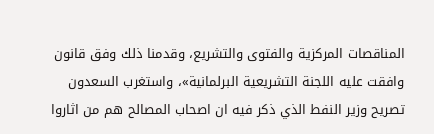المناقصات المركزية والفتوى والتشريع، وقدمنا ذلك وفق قانون وافقت عليه اللجنة التشريعية البرلمانية»، واستغرب السعدون تصريح وزير النفط الذي ذكر فيه ان اصحاب المصالح هم من اثاروا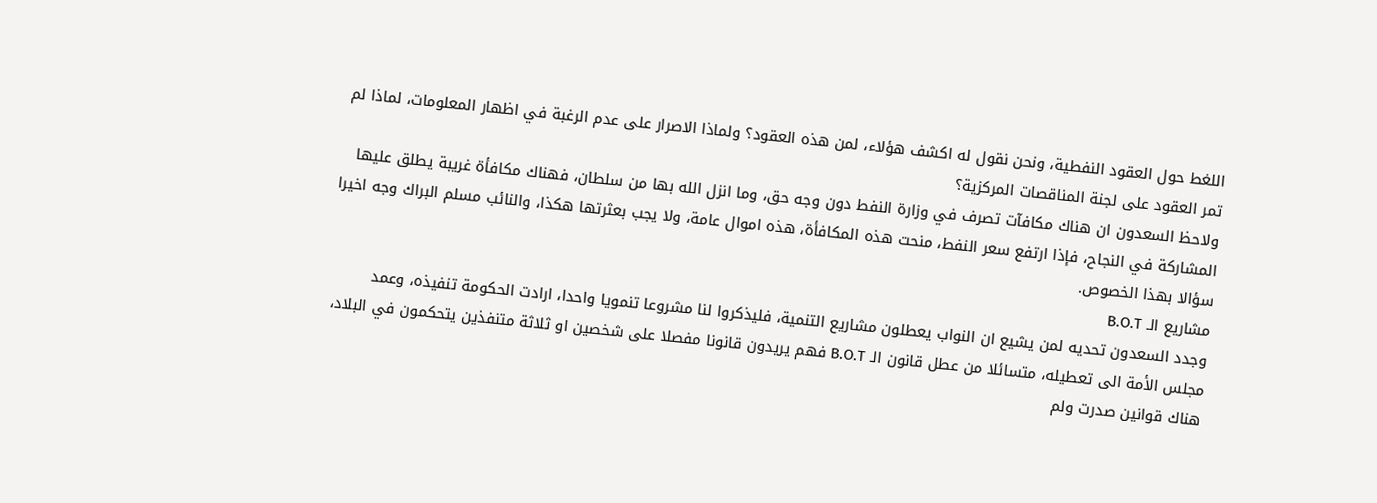اللغط حول العقود النفطية، ونحن نقول له اكشف هؤلاء، لمن هذه العقود؟ ولماذا الاصرار على عدم الرغبة في اظهار المعلومات، لماذا لم تمر العقود على لجنة المناقصات المركزية؟
ولاحظ السعدون ان هناك مكافآت تصرف في وزارة النفط دون وجه حق، وما انزل الله بها من سلطان، فهناك مكافأة غريبة يطلق عليها المشاركة في النجاح، فإذا ارتفع سعر النفط، منحت هذه المكافأة، هذه اموال عامة، ولا يجب بعثرتها هكذا، والنائب مسلم البراك وجه اخيرا سؤالا بهذا الخصوص.
مشاريع الـ B.O.T
وجدد السعدون تحديه لمن يشيع ان النواب يعطلون مشاريع التنمية، فليذكروا لنا مشروعا تنمويا واحدا، ارادت الحكومة تنفيذه، وعمد مجلس الأمة الى تعطيله، متسائلا من عطل قانون الـ B.O.T فهم يريدون قانونا مفصلا على شخصين او ثلاثة متنفذين يتحكمون في البلاد، هناك قوانين صدرت ولم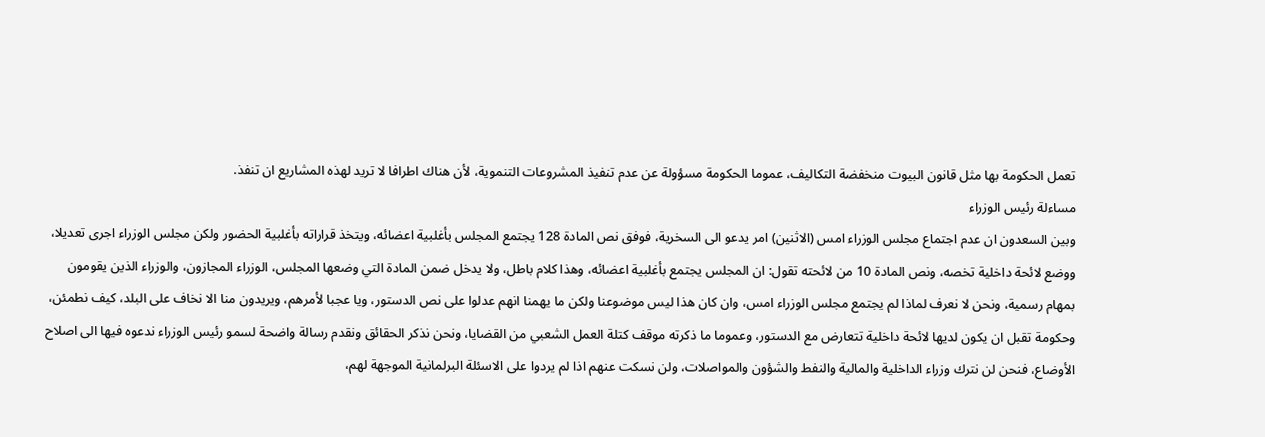تعمل الحكومة بها مثل قانون البيوت منخفضة التكاليف، عموما الحكومة مسؤولة عن عدم تنفيذ المشروعات التنموية، لأن هناك اطرافا لا تريد لهذه المشاريع ان تنفذ.
مساءلة رئيس الوزراء
وبين السعدون ان عدم اجتماع مجلس الوزراء امس (الاثنين) امر يدعو الى السخرية، فوفق نص المادة 128 يجتمع المجلس بأغلبية اعضائه، ويتخذ قراراته بأغلبية الحضور ولكن مجلس الوزراء اجرى تعديلا، ووضع لائحة داخلية تخصه، ونص المادة 10 من لائحته تقول: ان المجلس يجتمع بأغلبية اعضائه، وهذا كلام باطل، ولا يدخل ضمن المادة التي وضعها المجلس، الوزراء المجازون، والوزراء الذين يقومون بمهام رسمية، ونحن لا نعرف لماذا لم يجتمع مجلس الوزراء امس، وان كان هذا ليس موضوعنا ولكن ما يهمنا انهم عدلوا على نص الدستور، ويا عجبا لأمرهم، ويريدون منا الا نخاف على البلد، كيف نطمئن، وحكومة تقبل ان يكون لديها لائحة داخلية تتعارض مع الدستور، وعموما ما ذكرته موقف كتلة العمل الشعبي من القضايا، ونحن نذكر الحقائق ونقدم رسالة واضحة لسمو رئيس الوزراء ندعوه فيها الى اصلاح الأوضاع، فنحن لن نترك وزراء الداخلية والمالية والنفط والشؤون والمواصلات، ولن نسكت عنهم اذا لم يردوا على الاسئلة البرلمانية الموجهة لهم،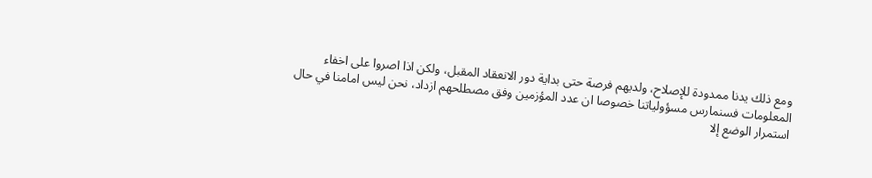ومع ذلك يدنا ممدودة للإصلاح، ولديهم فرصة حتى بداية دور الانعقاد المقبل، ولكن اذا اصروا على اخفاء المعلومات فسنمارس مسؤولياتنا خصوصا ان عدد المؤزمين وفق مصطلحهم ازداد، نحن ليس امامنا في حال استمرار الوضع إلا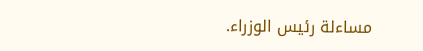مساءلة رئيس الوزراء.